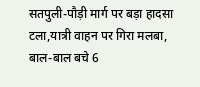सतपुली-पौड़ी मार्ग पर बड़ा हादसा टला,यात्री वाहन पर गिरा मलबा, बाल-बाल बचे 6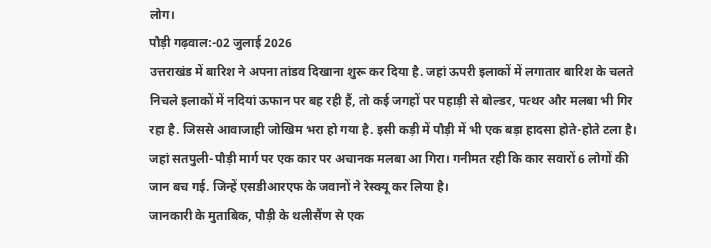लोग।
पौड़ी गढ़वाल:-02 जुलाई 2026
उत्तराखंड में बारिश ने अपना तांडव दिखाना शुरू कर दिया है. जहां ऊपरी इलाकों में लगातार बारिश के चलते निचले इलाकों में नदियां ऊफान पर बह रही हैं, तो कई जगहों पर पहाड़ी से बोल्डर, पत्थर और मलबा भी गिर रहा है. जिससे आवाजाही जोखिम भरा हो गया है. इसी कड़ी में पौड़ी में भी एक बड़ा हादसा होते-होते टला है। जहां सतपुली-पौड़ी मार्ग पर एक कार पर अचानक मलबा आ गिरा। गनीमत रही कि कार सवारों 6 लोगों की जान बच गई. जिन्हें एसडीआरएफ के जवानों ने रेस्क्यू कर लिया है।
जानकारी के मुताबिक, पौड़ी के थलीसैंण से एक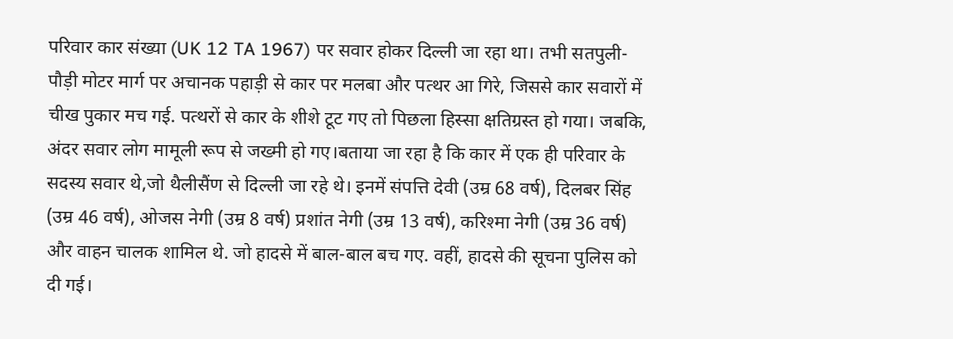परिवार कार संख्या (UK 12 TA 1967) पर सवार होकर दिल्ली जा रहा था। तभी सतपुली-पौड़ी मोटर मार्ग पर अचानक पहाड़ी से कार पर मलबा और पत्थर आ गिरे, जिससे कार सवारों में चीख पुकार मच गई. पत्थरों से कार के शीशे टूट गए तो पिछला हिस्सा क्षतिग्रस्त हो गया। जबकि, अंदर सवार लोग मामूली रूप से जख्मी हो गए।बताया जा रहा है कि कार में एक ही परिवार के सदस्य सवार थे,जो थैलीसैंण से दिल्ली जा रहे थे। इनमें संपत्ति देवी (उम्र 68 वर्ष), दिलबर सिंह (उम्र 46 वर्ष), ओजस नेगी (उम्र 8 वर्ष) प्रशांत नेगी (उम्र 13 वर्ष), करिश्मा नेगी (उम्र 36 वर्ष) और वाहन चालक शामिल थे. जो हादसे में बाल-बाल बच गए. वहीं, हादसे की सूचना पुलिस को दी गई।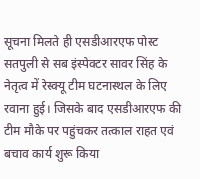सूचना मिलते ही एसडीआरएफ पोस्ट सतपुली से सब इंस्पेक्टर सावर सिंह के नेतृत्व में रेस्क्यू टीम घटनास्थल के लिए रवाना हुई। जिसके बाद एसडीआरएफ की टीम मौके पर पहुंचकर तत्काल राहत एवं बचाव कार्य शुरू किया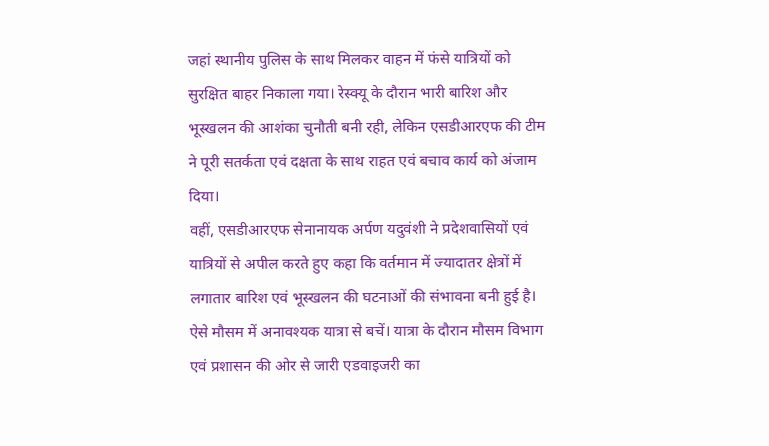जहां स्थानीय पुलिस के साथ मिलकर वाहन में फंसे यात्रियों को सुरक्षित बाहर निकाला गया। रेस्क्यू के दौरान भारी बारिश और भूस्खलन की आशंका चुनौती बनी रही, लेकिन एसडीआरएफ की टीम ने पूरी सतर्कता एवं दक्षता के साथ राहत एवं बचाव कार्य को अंजाम दिया।
वहीं, एसडीआरएफ सेनानायक अर्पण यदुवंशी ने प्रदेशवासियों एवं यात्रियों से अपील करते हुए कहा कि वर्तमान में ज्यादातर क्षेत्रों में लगातार बारिश एवं भूस्खलन की घटनाओं की संभावना बनी हुई है। ऐसे मौसम में अनावश्यक यात्रा से बचें। यात्रा के दौरान मौसम विभाग एवं प्रशासन की ओर से जारी एडवाइजरी का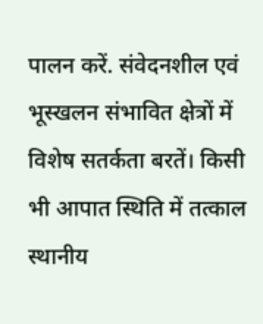पालन करें. संवेदनशील एवं भूस्खलन संभावित क्षेत्रों में विशेष सतर्कता बरतें। किसी भी आपात स्थिति में तत्काल स्थानीय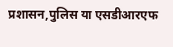प्रशासन,पुलिस या एसडीआरएफ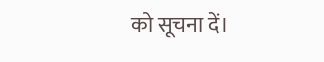को सूचना दें।